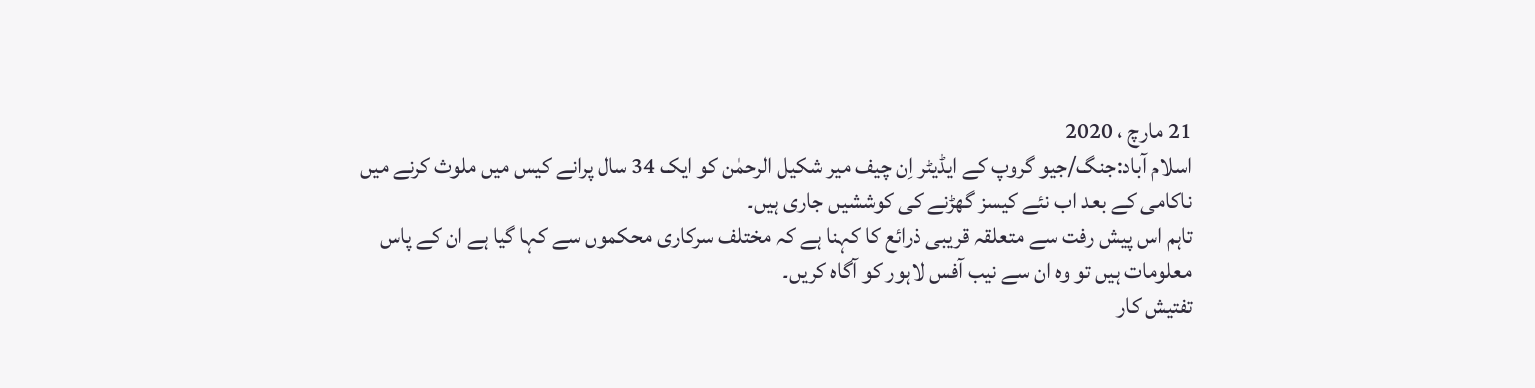21 مارچ ، 2020
اسلام آباد:جنگ/جیو گروپ کے ایڈیٹر اِن چیف میر شکیل الرحمٰن کو ایک 34 سال پرانے کیس میں ملوث کرنے میں ناکامی کے بعد اب نئے کیسز گھڑنے کی کوششیں جاری ہیں۔
تاہم اس پیش رفت سے متعلقہ قریبی ذرائع کا کہنا ہے کہ مختلف سرکاری محکموں سے کہا گیا ہے ان کے پاس معلومات ہیں تو وہ ان سے نیب آفس لاہور کو آگاہ کریں۔
تفتیش کار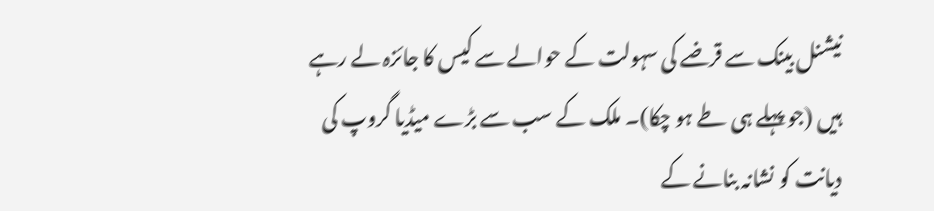نیشنل بینک سے قرضے کی سہولت کے حوالے سے کیس کا جائزہ لے رہے ہیں (جو پہلے ہی طے ہو چکا)۔ ملک کے سب سے بڑے میڈیا گروپ کی دیانت کو نشانہ بنانے کے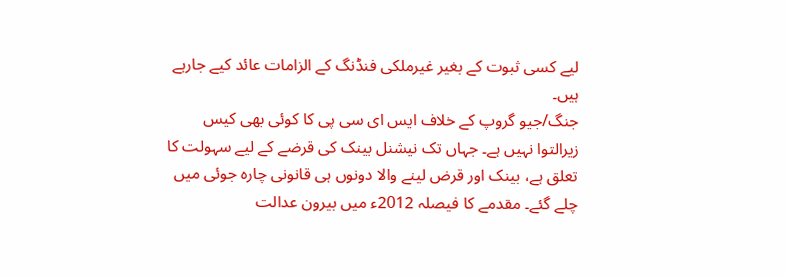لیے کسی ثبوت کے بغیر غیرملکی فنڈنگ کے الزامات عائد کیے جارہے ہیں۔
جنگ/جیو گروپ کے خلاف ایس ای سی پی کا کوئی بھی کیس زیرالتوا نہیں ہے۔ جہاں تک نیشنل بینک کی قرضے کے لیے سہولت کا تعلق ہے، بینک اور قرض لینے والا دونوں ہی قانونی چارہ جوئی میں چلے گئے۔ مقدمے کا فیصلہ 2012ء میں بیرون عدالت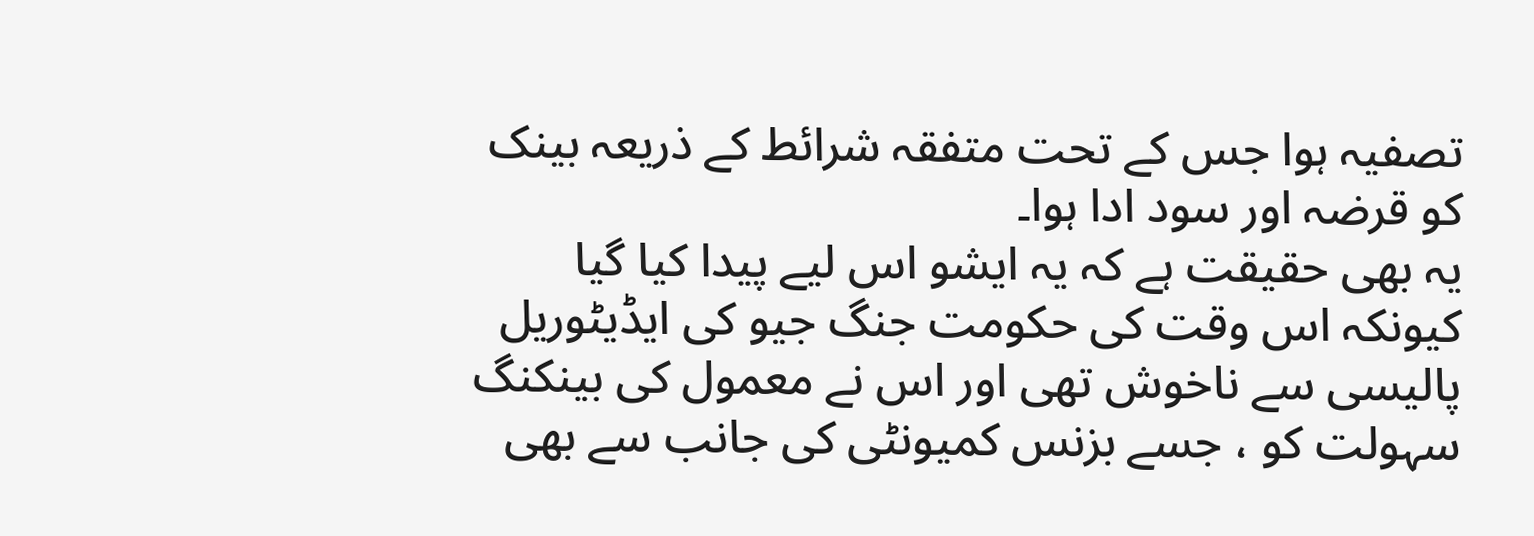تصفیہ ہوا جس کے تحت متفقہ شرائط کے ذریعہ بینک کو قرضہ اور سود ادا ہوا۔
یہ بھی حقیقت ہے کہ یہ ایشو اس لیے پیدا کیا گیا کیونکہ اس وقت کی حکومت جنگ جیو کی ایڈیٹوریل پالیسی سے ناخوش تھی اور اس نے معمول کی بینکنگ سہولت کو ، جسے بزنس کمیونٹی کی جانب سے بھی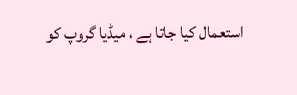استعمال کیا جاتا ہے ، میڈیا گروپ کو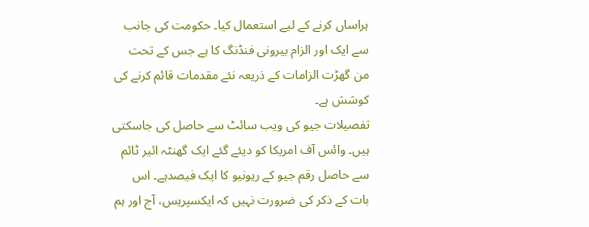ہراساں کرنے کے لیے استعمال کیا۔ حکومت کی جانب سے ایک اور الزام بیرونی فنڈنگ کا ہے جس کے تحت من گھڑت الزامات کے ذریعہ نئے مقدمات قائم کرنے کی کوشش ہے۔
تفصیلات جیو کی ویب سائٹ سے حاصل کی جاسکتی ہیں۔ وائس آف امریکا کو دیئے گئے ایک گھنٹہ ائیر ٹائم سے حاصل رقم جیو کے ریونیو کا ایک فیصدہے۔ اس بات کے ذکر کی ضرورت نہیں کہ ایکسپریس، آج اور ہم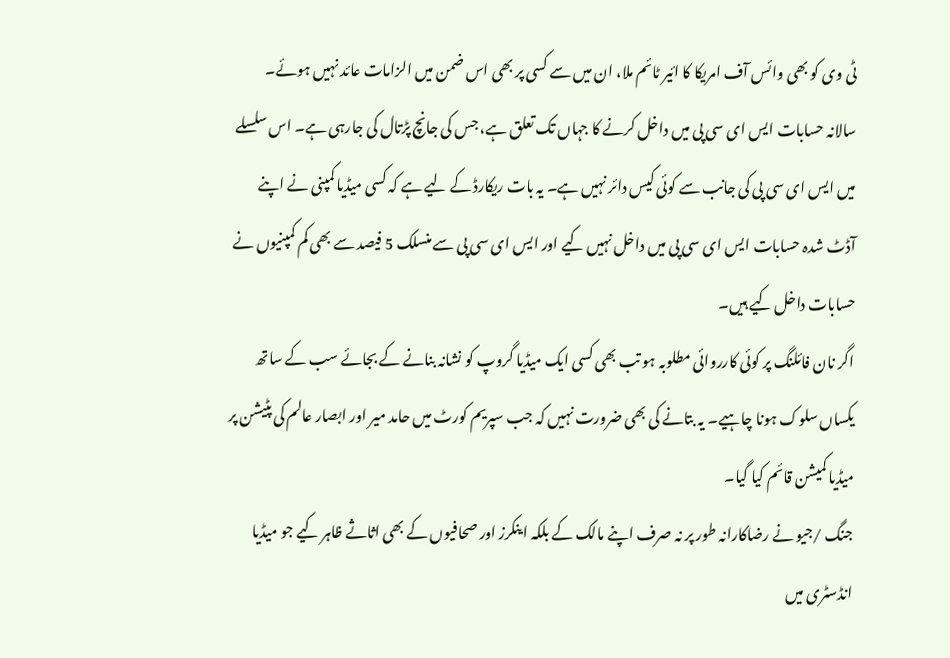ٹی وی کو بھی وائس آف امریکا کا ائیر ٹائم ملا، ان میں سے کسی پر بھی اس ضمن میں الزامات عائد نہیں ہوئے۔
سالانہ حسابات ایس ای سی پی میں داخل کرنے کا جہاں تک تعلق ہے، جس کی جانچ پڑتال کی جارہی ہے۔ اس سلسلے میں ایس ای سی پی کی جانب سے کوئی کیس دائر نہیں ہے۔ یہ بات ریکارڈ کے لیے ہے کہ کسی میڈیا کمپنی نے اپنے آڈٹ شدہ حسابات ایس ای سی پی میں داخل نہیں کیے اور ایس ای سی پی سے منسلک 5 فیصد سے بھی کم کمپنیوں نے حسابات داخل کیے ہیں۔
اگر نان فائلنگ پر کوئی کارروائی مطلوبہ ہو تب بھی کسی ایک میڈیا گروپ کو نشانہ بنانے کے بجائے سب کے ساتھ یکساں سلوک ہونا چاہیے۔ یہ بتانے کی بھی ضرورت نہیں کہ جب سپریم کورٹ میں حامد میر اور ابصار عالم کی پٹیشن پر میڈیا کمیشن قائم کیا گیا۔
جنگ /جیو نے رضاکارانہ طور پر نہ صرف اپنے مالک کے بلکہ اینکرز اور صحافیوں کے بھی اثاثے ظاہر کیے جو میڈیا انڈسٹری میں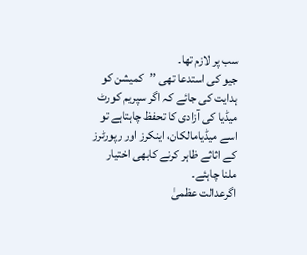سب پر لازم تھا۔
جیو کی استدعا تھی ’’کمیشن کو ہدایت کی جائے کہ اگر سپریم کورٹ میڈیا کی آزادی کا تحفظ چاہتاہے تو اسے میڈیامالکان، اینکرز اور رپورٹرز کے اثاثے ظاہر کرنے کابھی اختیار ملنا چاہئے۔
اگرعدالت عظمیٰ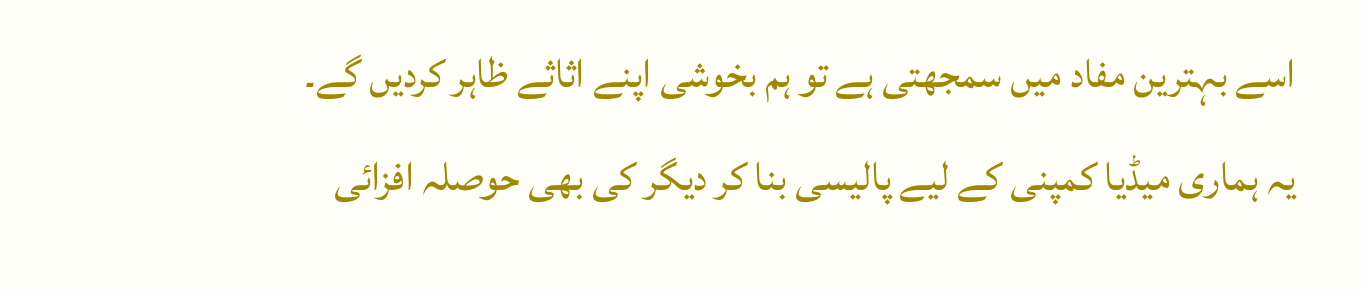اسے بہترین مفاد میں سمجھتی ہے تو ہم بخوشی اپنے اثاثے ظاہر کردیں گے۔ یہ ہماری میڈیا کمپنی کے لیے پالیسی بنا کر دیگر کی بھی حوصلہ افزائی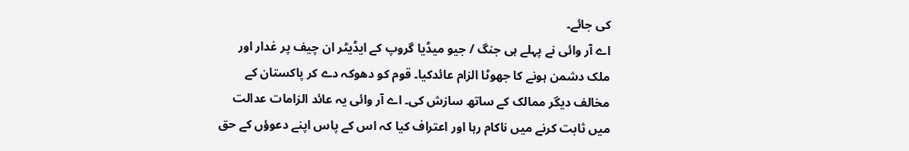کی جائے۔
اے آر وائی نے پہلے ہی جنگ / جیو میڈیا گروپ کے ایڈیٹر ان چیف پر غدار اور ملک دشمن ہونے کا جھوٹا الزام عائدکیا۔ قوم کو دھوکہ دے کر پاکستان کے مخالف دیگر ممالک کے ساتھ سازش کی۔ اے آر وائی یہ عائد الزامات عدالت میں ثابت کرنے میں ناکام رہا اور اعتراف کیا کہ اس کے پاس اپنے دعوؤں کے حق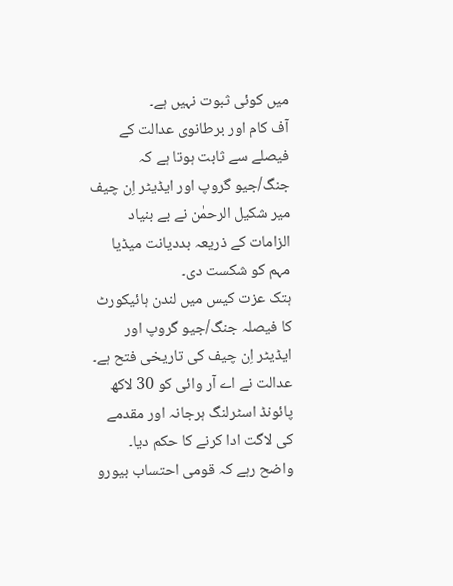میں کوئی ثبوت نہیں ہے۔
آف کام اور برطانوی عدالت کے فیصلے سے ثابت ہوتا ہے کہ جنگ/جیو گروپ اور ایڈیٹر اِن چیف میر شکیل الرحمٰن نے بے بنیاد الزامات کے ذریعہ بددیانت میڈیا مہم کو شکست دی۔
ہتک عزت کیس میں لندن ہائیکورٹ کا فیصلہ جنگ/جیو گروپ اور ایڈیٹر اِن چیف کی تاریخی فتح ہے۔ عدالت نے اے آر وائی کو 30 لاکھ پائونڈ اسٹرلنگ ہرجانہ اور مقدمے کی لاگت ادا کرنے کا حکم دیا۔
واضح رہے کہ قومی احتساب بیورو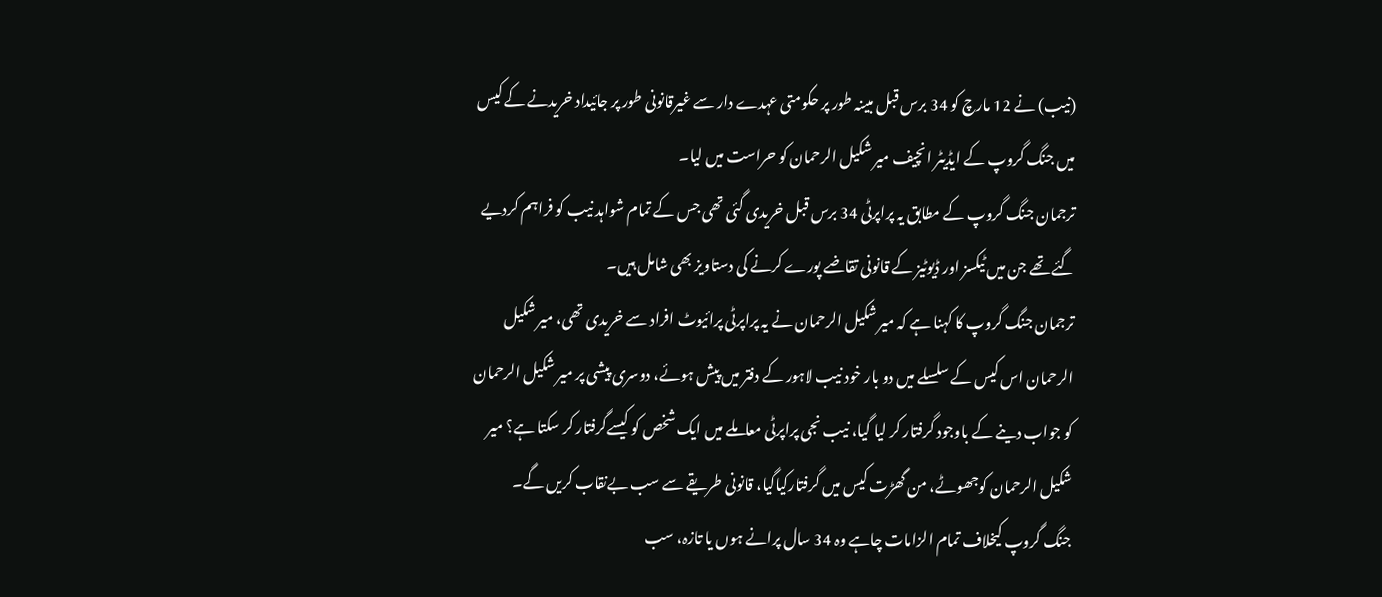(نیب) نے 12 مارچ کو 34 برس قبل مبینہ طور پر حکومتی عہدے دار سے غیرقانونی طور پر جائیداد خریدنے کے کیس میں جنگ گروپ کے ایڈیٹر انچیف میر شکیل الرحمان کو حراست میں لیا۔
ترجمان جنگ گروپ کے مطابق یہ پراپرٹی 34 برس قبل خریدی گئی تھی جس کے تمام شواہد نیب کو فراہم کردیے گئے تھے جن میں ٹیکسز اور ڈیوٹیز کے قانونی تقاضے پورے کرنے کی دستاویز بھی شامل ہیں۔
ترجمان جنگ گروپ کا کہنا ہے کہ میر شکیل الرحمان نے یہ پراپرٹی پرائیوٹ افراد سے خریدی تھی، میر شکیل الرحمان اس کیس کے سلسلے میں دو بار خود نیب لاہور کے دفتر میں پیش ہوئے، دوسری پیشی پر میر شکیل الرحمان کو جواب دینے کے باوجود گرفتار کر لیا گیا، نیب نجی پراپرٹی معاملے میں ایک شخص کو کیسےگرفتار کر سکتا ہے؟ میر شکیل الرحمان کوجھوٹے، من گھڑت کیس میں گرفتارکیاگیا، قانونی طریقے سے سب بےنقاب کریں گے۔
جنگ گروپ کیخلاف تمام الزامات چاہے وہ 34 سال پرانے ہوں یا تازہ، سب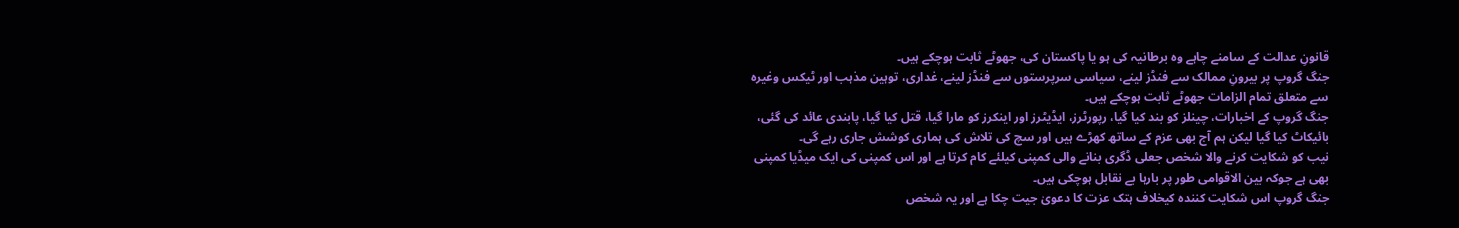قانونِ عدالت کے سامنے چاہے وہ برطانیہ کی ہو یا پاکستان کی، جھوٹے ثابت ہوچکے ہیں۔
جنگ گروپ پر بیرونِ ممالک سے فنڈز لینے، سیاسی سرپرستوں سے فنڈز لینے، غداری، توہین مذہب اور ٹیکس وغیرہ سے متعلق تمام الزامات جھوٹے ثابت ہوچکے ہیں۔
جنگ گروپ کے اخبارات، چینلز کو بند کیا گیا، رپورٹرز، ایڈیٹرز اور اینکرز کو مارا گیا، قتل کیا گیا، پابندی عائد کی گئی، بائیکاٹ کیا گیا لیکن ہم آج بھی عزم کے ساتھ کھڑے ہیں اور سچ کی تلاش کی ہماری کوشش جاری رہے گی۔
نیب کو شکایت کرنے والا شخص جعلی ڈگری بنانے والی کمپنی کیلئے کام کرتا ہے اور اس کمپنی کی ایک میڈیا کمپنی بھی ہے جوکہ بین الاقوامی طور پر بارہا بے نقابل ہوچکی ہیں۔
جنگ گروپ اس شکایت کنندہ کیخلاف ہتک عزت کا دعویٰ جیت چکا ہے اور یہ شخص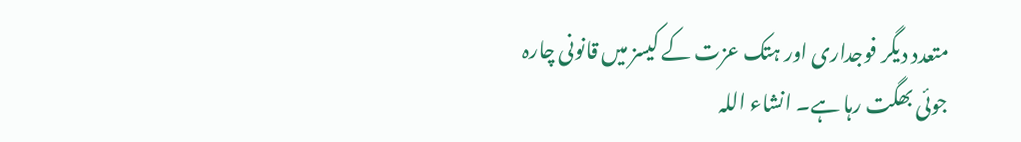متعدد دیگر فوجداری اور ہتک عزت کے کیسز میں قانونی چارہ جوئی بھگت رہا ہے۔ انشاء اللہ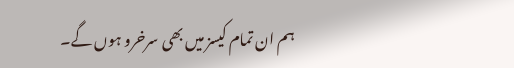ہم ان تمام کیسز میں بھی سرخرو ہوں گے۔